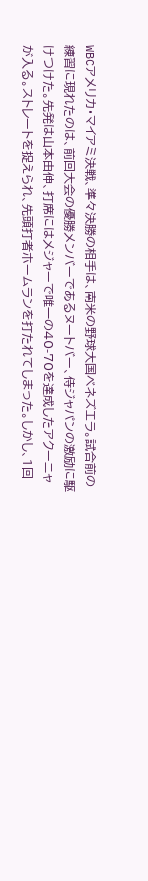WBCアメリカ・マイアミ決戦、準々決勝の相手は、南米の野球大国ベネズエラ。試合前の練習に現れたのは、前回大会の優勝メンバーであるヌートバー、侍ジャパンの激励に駆けつけた。先発は山本由伸、打席にはメジャーで唯一の40-70を達成したアクーニャが入る。ストレートを捉えられ、先頭打者ホームランを打たれてしまった。しかし、1回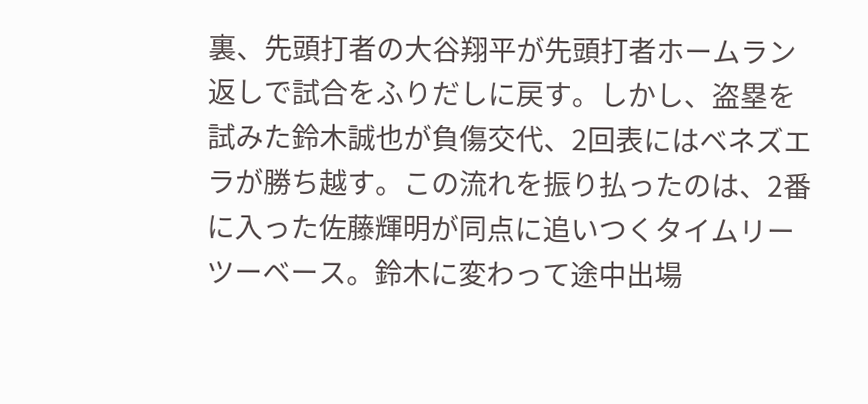裏、先頭打者の大谷翔平が先頭打者ホームラン返しで試合をふりだしに戻す。しかし、盗塁を試みた鈴木誠也が負傷交代、2回表にはベネズエラが勝ち越す。この流れを振り払ったのは、2番に入った佐藤輝明が同点に追いつくタイムリーツーベース。鈴木に変わって途中出場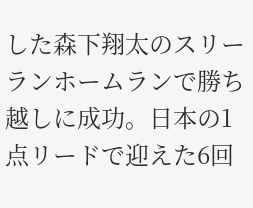した森下翔太のスリーランホームランで勝ち越しに成功。日本の1点リードで迎えた6回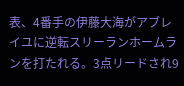表、4番手の伊藤大海がアブレイユに逆転スリーランホームランを打たれる。3点リードされ9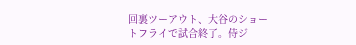回裏ツーアウト、大谷のショートフライで試合終了。侍ジ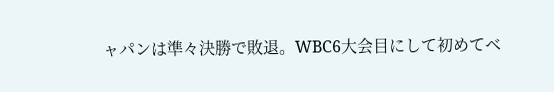ャパンは準々決勝で敗退。WBC6大会目にして初めてベ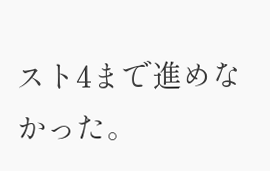スト4まで進めなかった。